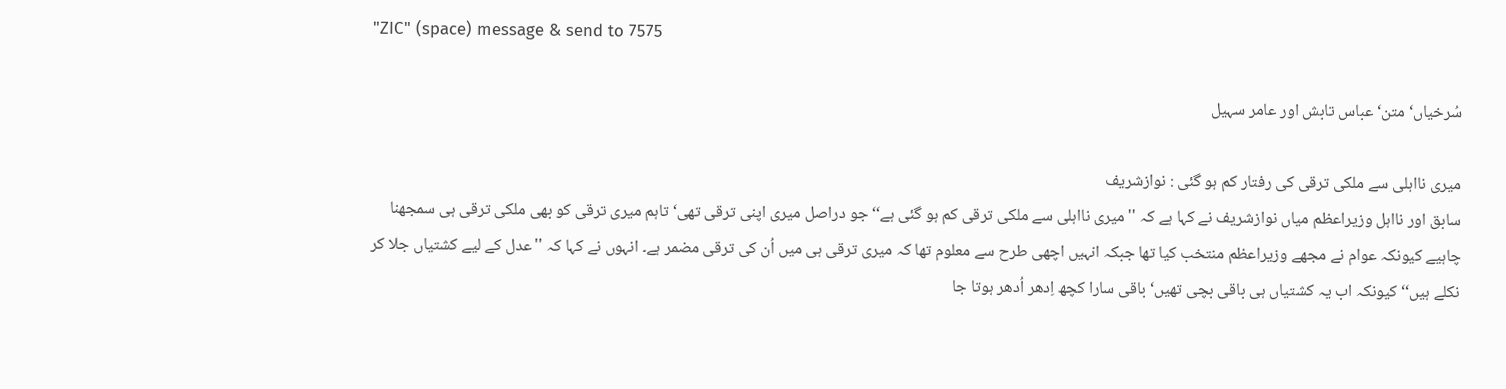"ZIC" (space) message & send to 7575

سُرخیاں‘ متن‘ عباس تابش اور عامر سہیل

میری نااہلی سے ملکی ترقی کی رفتار کم ہو گئی : نوازشریف
سابق اور نااہل وزیراعظم میاں نوازشریف نے کہا ہے کہ ''میری نااہلی سے ملکی ترقی کم ہو گئی ہے‘‘ جو دراصل میری اپنی ترقی تھی‘ تاہم میری ترقی کو بھی ملکی ترقی ہی سمجھنا چاہیے کیونکہ عوام نے مجھے وزیراعظم منتخب کیا تھا جبکہ انہیں اچھی طرح سے معلوم تھا کہ میری ترقی ہی میں اُن کی ترقی مضمر ہے۔ انہوں نے کہا کہ ''عدل کے لیے کشتیاں جلا کر نکلے ہیں‘‘ کیونکہ اب یہ کشتیاں ہی باقی بچی تھیں‘ باقی سارا کچھ اِدھر اُدھر ہوتا جا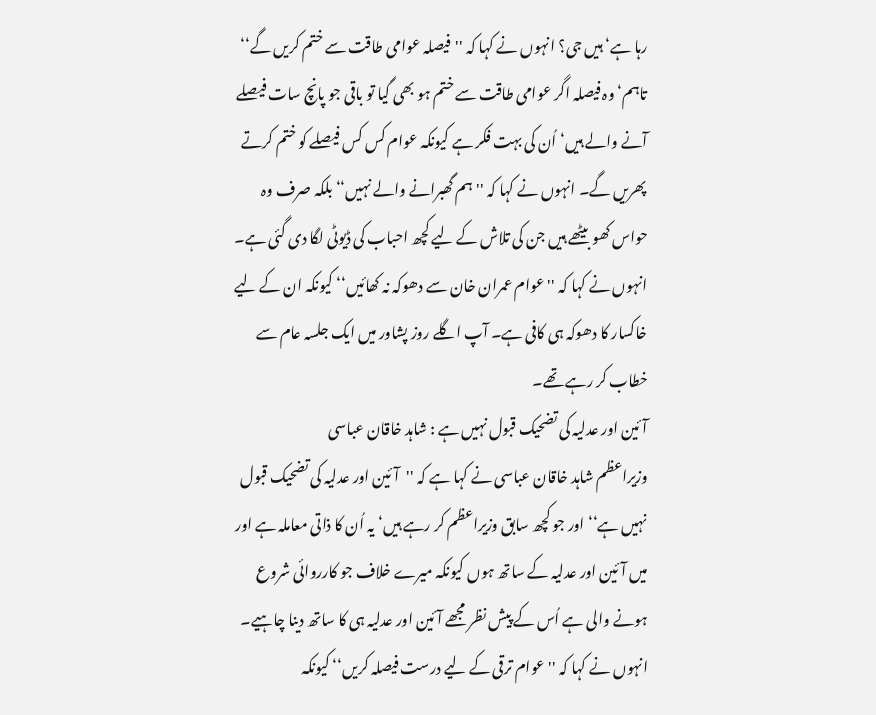رہا ہے‘ ہیں جی؟ انہوں نے کہا کہ ''فیصلہ عوامی طاقت سے ختم کریں گے‘‘ تاہم‘ وہ فیصلہ اگر عوامی طاقت سے ختم ہو بھی گیا تو باقی جو پانچ سات فیصلے آنے والے ہیں‘ اُن کی بہت فکر ہے کیونکہ عوام کس کس فیصلے کو ختم کرتے پھریں گے۔ انہوں نے کہا کہ ''ہم گھبرانے والے نہیں‘‘ بلکہ صرف وہ حواس کھو بیٹھے ہیں جن کی تلاش کے لیے کچھ احباب کی ڈیوٹی لگا دی گئی ہے۔ انہوں نے کہا کہ ''عوام عمران خان سے دھوکہ نہ کھائیں‘‘ کیونکہ ان کے لیے خاکسار کا دھوکہ ہی کافی ہے۔ آپ اگلے روز پشاور میں ایک جلسہ عام سے خطاب کر رہے تھے۔
آئین اور عدلیہ کی تضحیک قبول نہیں ہے : شاہد خاقان عباسی
وزیراعظم شاہد خاقان عباسی نے کہا ہے کہ ''آئین اور عدلیہ کی تضحیک قبول نہیں ہے‘‘ اور جو کچھ سابق وزیراعظم کر رہے ہیں‘ یہ اُن کا ذاتی معاملہ ہے اور میں آئین اور عدلیہ کے ساتھ ہوں کیونکہ میرے خلاف جو کارروائی شروع ہونے والی ہے اُس کے پیش نظر مجھے آئین اور عدلیہ ہی کا ساتھ دینا چاہیے۔ انہوں نے کہا کہ ''عوام ترقی کے لیے درست فیصلہ کریں‘‘ کیونکہ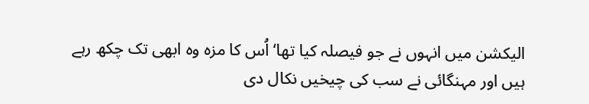الیکشن میں انہوں نے جو فیصلہ کیا تھا‘ اُس کا مزہ وہ ابھی تک چکھ رہے ہیں اور مہنگائی نے سب کی چیخیں نکال دی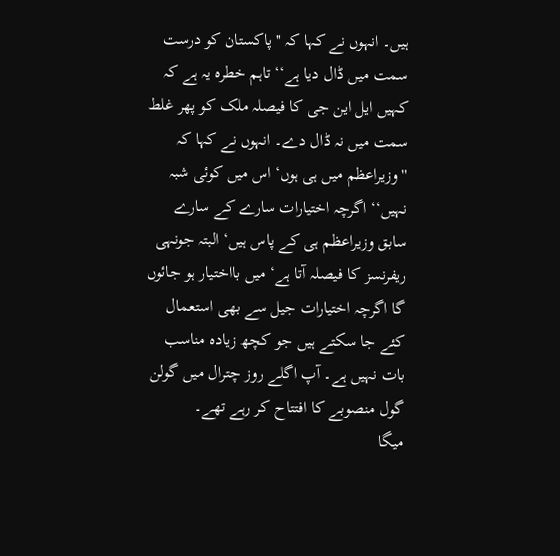ہیں۔ انہوں نے کہا کہ ''پاکستان کو درست سمت میں ڈال دیا ہے‘‘ تاہم خطرہ یہ ہے کہ کہیں ایل این جی کا فیصلہ ملک کو پھر غلط سمت میں نہ ڈال دے۔ انہوں نے کہا کہ ''وزیراعظم میں ہی ہوں‘ اس میں کوئی شبہ نہیں‘‘ اگرچہ اختیارات سارے کے سارے سابق وزیراعظم ہی کے پاس ہیں‘ البتہ جونہی ریفرنسز کا فیصلہ آتا ہے‘ میں بااختیار ہو جائوں گا اگرچہ اختیارات جیل سے بھی استعمال کئے جا سکتے ہیں جو کچھ زیادہ مناسب بات نہیں ہے۔ آپ اگلے روز چترال میں گولن گول منصوبے کا افتتاح کر رہے تھے۔
میگا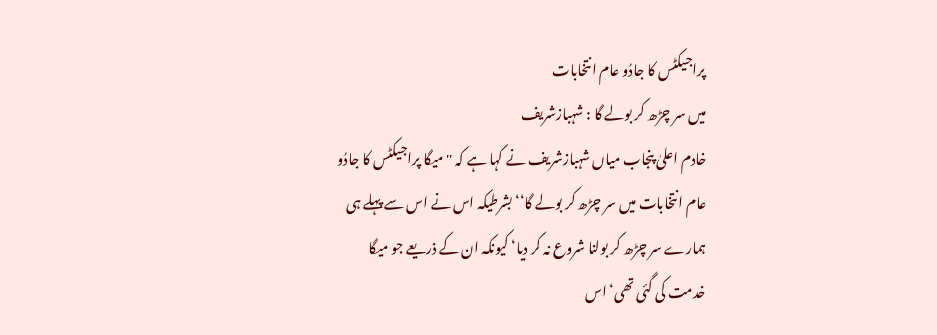پراجیکٹس کا جادُو عام انتخابات
میں سر چڑھ کر بولے گا : شہبازشریف
خادم اعلیٰ پنجاب میاں شہبازشریف نے کہا ہے کہ ''میگا پراجیکٹس کا جادُو عام انتخابات میں سر چڑھ کر بولے گا‘‘ بشرطیکہ اس نے اس سے پہلے ہی ہمارے سر چڑھ کر بولنا شروع نہ کر دیا‘ کیونکہ ان کے ذریعے جو میگا خدمت کی گئی تھی‘ اس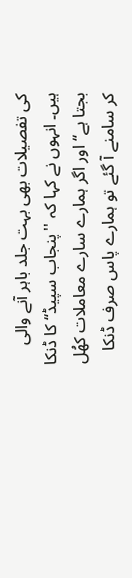کی تفصیلات بھی بہت جلد باہر آنے والی ہیں۔ انہوں نے کہا کہ ''پنجاب سپیڈ‘‘ کا ڈنکا بجتا ہے‘‘ اور اگر ہمارے سارے معاملات کھُل کر سامنے آ گئے تو ہمارے پاس صرف ڈنکا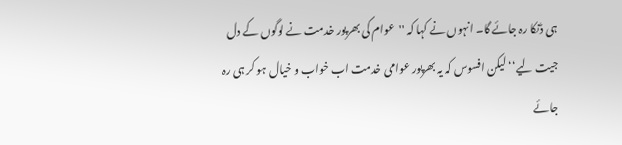ہی ڈنکا رہ جائے گا۔ انہوں نے کہا کہ ''عوام کی بھرپور خدمت نے لوگوں کے دل جیت لیے‘‘ لیکن افسوس کہ یہ بھرپور عوامی خدمت اب خواب و خیال ہو کر ہی رہ جائے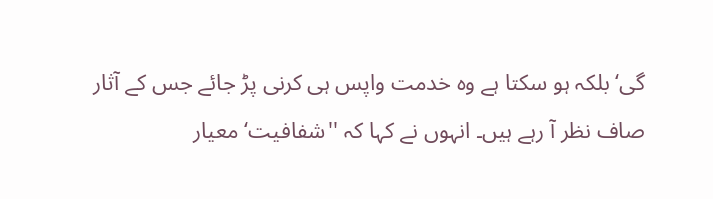گی‘ بلکہ ہو سکتا ہے وہ خدمت واپس ہی کرنی پڑ جائے جس کے آثار صاف نظر آ رہے ہیں۔ انہوں نے کہا کہ ''شفافیت‘ معیار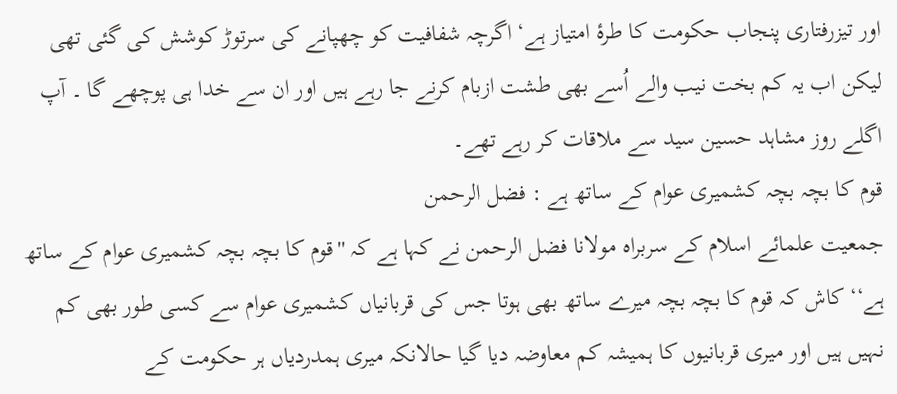اور تیزرفتاری پنجاب حکومت کا طرۂ امتیاز ہے‘ اگرچہ شفافیت کو چھپانے کی سرتوڑ کوشش کی گئی تھی لیکن اب یہ کم بخت نیب والے اُسے بھی طشت ازبام کرنے جا رہے ہیں اور ان سے خدا ہی پوچھے گا ۔ آپ اگلے روز مشاہد حسین سید سے ملاقات کر رہے تھے۔
قوم کا بچہ بچہ کشمیری عوام کے ساتھ ہے : فضل الرحمن
جمعیت علمائے اسلام کے سربراہ مولانا فضل الرحمن نے کہا ہے کہ ''قوم کا بچہ بچہ کشمیری عوام کے ساتھ ہے‘‘ کاش کہ قوم کا بچہ بچہ میرے ساتھ بھی ہوتا جس کی قربانیاں کشمیری عوام سے کسی طور بھی کم نہیں ہیں اور میری قربانیوں کا ہمیشہ کم معاوضہ دیا گیا حالانکہ میری ہمدردیاں ہر حکومت کے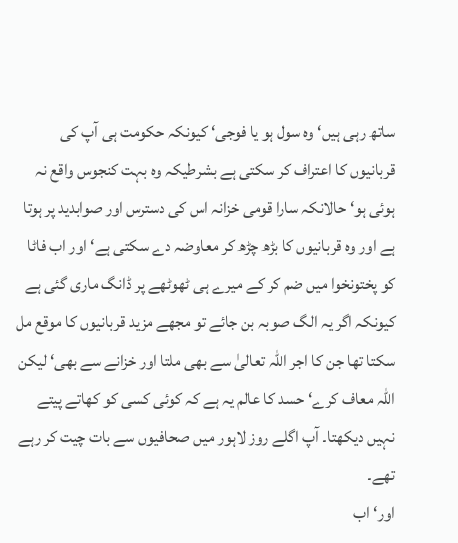ساتھ رہی ہیں‘ وہ سول ہو یا فوجی‘ کیونکہ حکومت ہی آپ کی قربانیوں کا اعتراف کر سکتی ہے بشرطیکہ وہ بہت کنجوس واقع نہ ہوئی ہو‘ حالانکہ سارا قومی خزانہ اس کی دسترس اور صوابدید پر ہوتا ہے اور وہ قربانیوں کا بڑھ چڑھ کر معاوضہ دے سکتی ہے‘ اور اب فاٹا کو پختونخوا میں ضم کر کے میرے ہی ٹھوٹھے پر ڈانگ ماری گئی ہے کیونکہ اگر یہ الگ صوبہ بن جائے تو مجھے مزید قربانیوں کا موقع مل سکتا تھا جن کا اجر اللہ تعالیٰ سے بھی ملتا اور خزانے سے بھی‘ لیکن اللہ معاف کرے‘ حسد کا عالم یہ ہے کہ کوئی کسی کو کھاتے پیتے نہیں دیکھتا۔ آپ اگلے روز لاہور میں صحافیوں سے بات چیت کر رہے تھے۔
اور‘ اب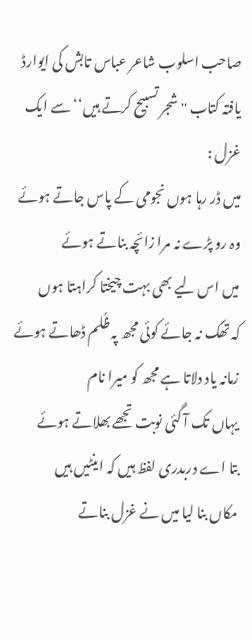صاحب اسلوب شاعر عباس تابش کی ایوارڈ یافتہ کتاب ''شجر تسبیح کرتے ہیں‘‘ سے ایک غزل :
میں ڈر رہا ہوں نجومی کے پاس جاتے ہوئے
وہ رو پڑے نہ مرا زائچہ بناتے ہوئے
میں اس لیے بھی بہت چیختا کراہتا ہوں
کہ تھک نہ جائے کوئی مجھ پہ ظُلم ڈھاتے ہوئے
زمانہ یاد دلاتا ہے مجھ کو میرا نام
یہاں تک آ گئی نوبت تجھے بھلاتے ہوئے
بتا اے دربدری لفظ ہیں کہ اینٹیں ہیں
مکاں بنا لیا میں نے غزل بناتے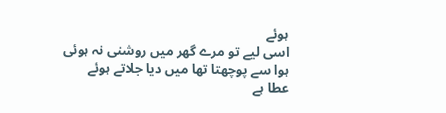ہوئے
اسی لیے تو مرے گھر میں روشنی نہ ہوئی
ہوا سے پوچھتا تھا میں دیا جلاتے ہوئے
عطا ہے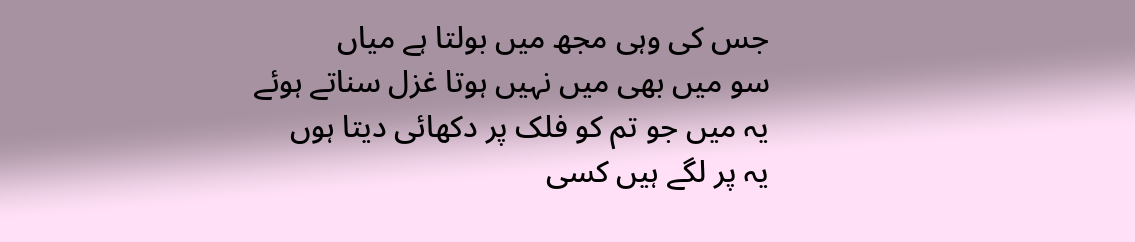جس کی وہی مجھ میں بولتا ہے میاں
سو میں بھی میں نہیں ہوتا غزل سناتے ہوئے
یہ میں جو تم کو فلک پر دکھائی دیتا ہوں
یہ پر لگے ہیں کسی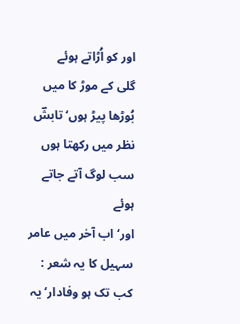اور کو اُڑاتے ہوئے
گلی کے موڑ کا میں بُوڑھا پیڑ ہوں‘ تابشؔ
نظر میں رکھتا ہوں سب لوگ آتے جاتے ہوئے
اور‘ اب آخر میں عامر سہیل کا یہ شعر :
کب تک ہو وفادار‘ یہ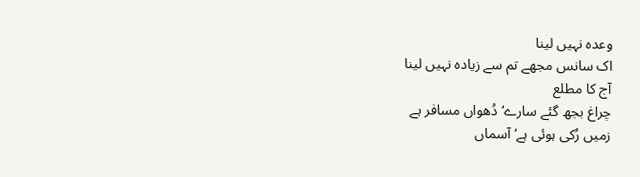وعدہ نہیں لینا
اک سانس مجھے تم سے زیادہ نہیں لینا
آج کا مطلع
چراغ بجھ گئے سارے‘ دُھواں مسافر ہے
زمیں رُکی ہوئی ہے‘ آسماں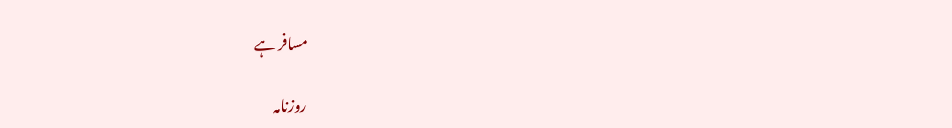مسافر ہے

روزنامہ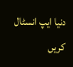دنیا ایپ انسٹال کریں